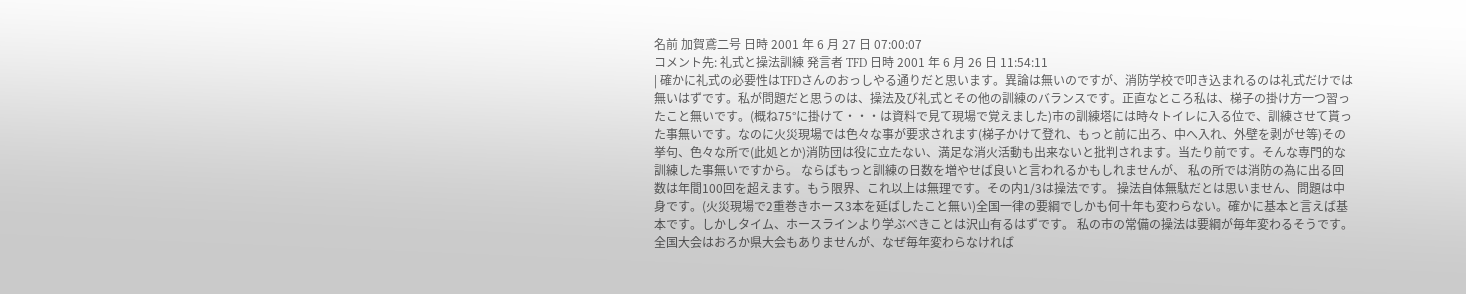名前 加賀鳶二号 日時 2001 年 6 月 27 日 07:00:07
コメント先: 礼式と操法訓練 発言者 TFD 日時 2001 年 6 月 26 日 11:54:11
| 確かに礼式の必要性はTFDさんのおっしやる通りだと思います。異論は無いのですが、消防学校で叩き込まれるのは礼式だけでは無いはずです。私が問題だと思うのは、操法及び礼式とその他の訓練のバランスです。正直なところ私は、梯子の掛け方一つ習ったこと無いです。(概ね75°に掛けて・・・は資料で見て現場で覚えました)市の訓練塔には時々トイレに入る位で、訓練させて貰った事無いです。なのに火災現場では色々な事が要求されます(梯子かけて登れ、もっと前に出ろ、中へ入れ、外壁を剥がせ等)その挙句、色々な所で(此処とか)消防団は役に立たない、満足な消火活動も出来ないと批判されます。当たり前です。そんな専門的な訓練した事無いですから。 ならばもっと訓練の日数を増やせば良いと言われるかもしれませんが、 私の所では消防の為に出る回数は年間100回を超えます。もう限界、これ以上は無理です。その内1/3は操法です。 操法自体無駄だとは思いません、問題は中身です。(火災現場で2重巻きホース3本を延ばしたこと無い)全国一律の要綱でしかも何十年も変わらない。確かに基本と言えば基本です。しかしタイム、ホースラインより学ぶべきことは沢山有るはずです。 私の市の常備の操法は要綱が毎年変わるそうです。全国大会はおろか県大会もありませんが、なぜ毎年変わらなければ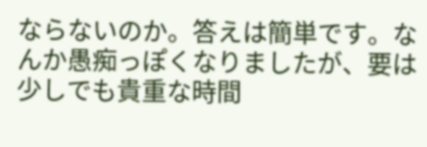ならないのか。答えは簡単です。なんか愚痴っぽくなりましたが、要は少しでも貴重な時間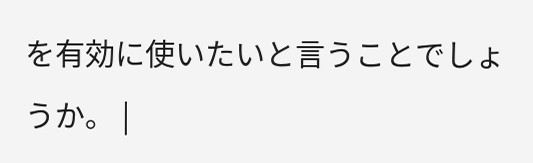を有効に使いたいと言うことでしょうか。 |